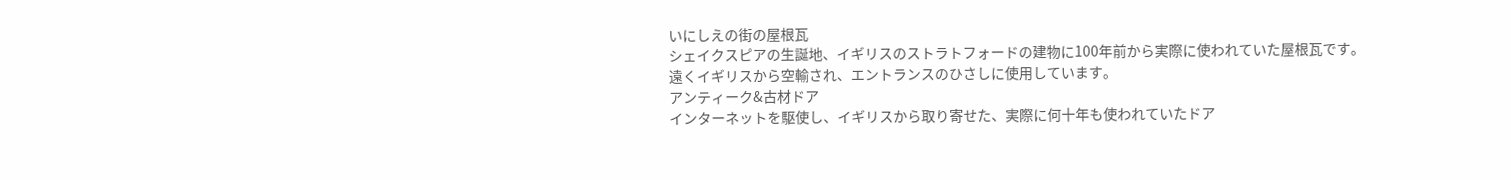いにしえの街の屋根瓦
シェイクスピアの生誕地、イギリスのストラトフォードの建物に100年前から実際に使われていた屋根瓦です。
遠くイギリスから空輸され、エントランスのひさしに使用しています。
アンティーク&古材ドア
インターネットを駆使し、イギリスから取り寄せた、実際に何十年も使われていたドア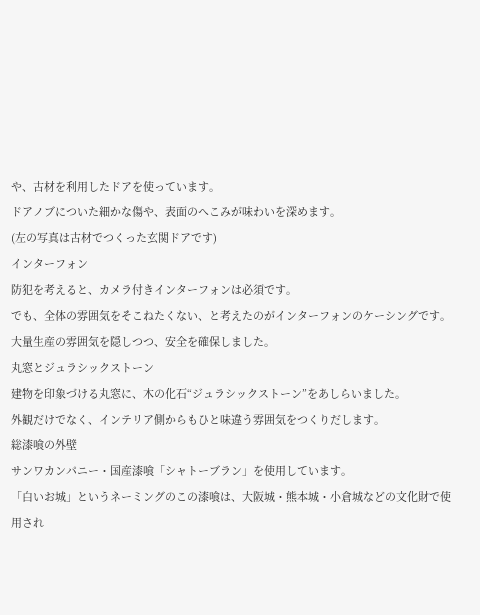や、古材を利用したドアを使っています。
ドアノブについた細かな傷や、表面のへこみが味わいを深めます。
(左の写真は古材でつくった玄関ドアです)
インターフォン
防犯を考えると、カメラ付きインターフォンは必須です。
でも、全体の雰囲気をそこねたくない、と考えたのがインターフォンのケーシングです。
大量生産の雰囲気を隠しつつ、安全を確保しました。
丸窓とジュラシックストーン
建物を印象づける丸窓に、木の化石“ジュラシックストーン”をあしらいました。
外観だけでなく、インテリア側からもひと味違う雰囲気をつくりだします。
総漆喰の外壁
サンワカンパニー・国産漆喰「シャトーブラン」を使用しています。
「白いお城」というネーミングのこの漆喰は、大阪城・熊本城・小倉城などの文化財で使用され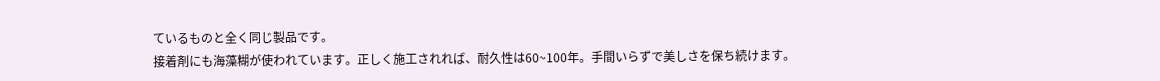ているものと全く同じ製品です。
接着剤にも海藻糊が使われています。正しく施工されれば、耐久性は60~100年。手間いらずで美しさを保ち続けます。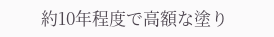約10年程度で高額な塗り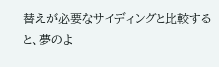替えが必要なサイディングと比較すると、夢のよ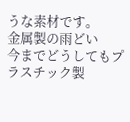うな素材です。
金属製の雨どい
今までどうしてもプラスチック製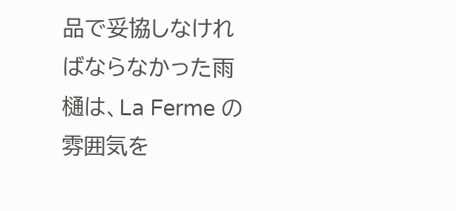品で妥協しなければならなかった雨樋は、La Ferme の雰囲気を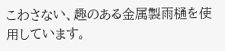こわさない、趣のある金属製雨樋を使用しています。